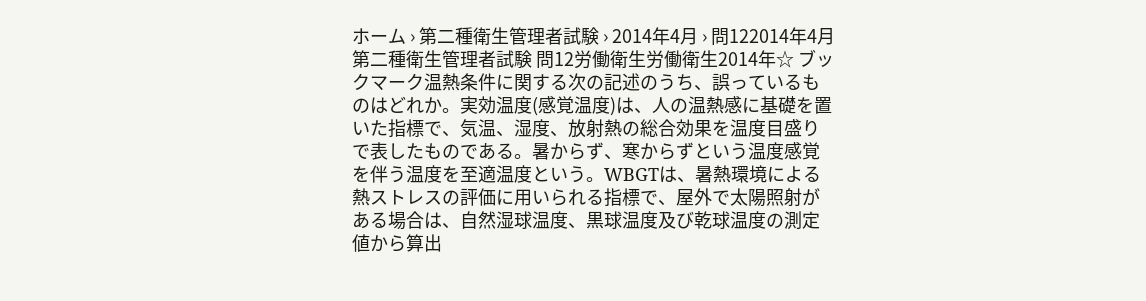ホーム › 第二種衛生管理者試験 › 2014年4月 › 問122014年4月 第二種衛生管理者試験 問12労働衛生労働衛生2014年☆ ブックマーク温熱条件に関する次の記述のうち、誤っているものはどれか。実効温度(感覚温度)は、人の温熱感に基礎を置いた指標で、気温、湿度、放射熱の総合効果を温度目盛りで表したものである。暑からず、寒からずという温度感覚を伴う温度を至適温度という。WBGTは、暑熱環境による熱ストレスの評価に用いられる指標で、屋外で太陽照射がある場合は、自然湿球温度、黒球温度及び乾球温度の測定値から算出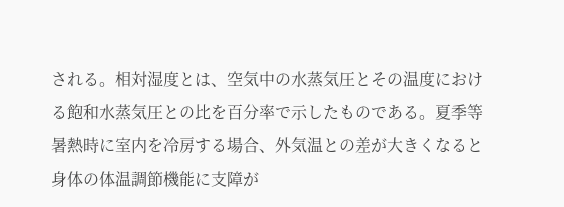される。相対湿度とは、空気中の水蒸気圧とその温度における飽和水蒸気圧との比を百分率で示したものである。夏季等暑熱時に室内を冷房する場合、外気温との差が大きくなると身体の体温調節機能に支障が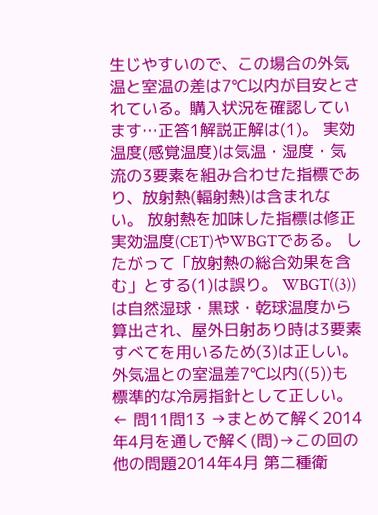生じやすいので、この場合の外気温と室温の差は7℃以内が目安とされている。購入状況を確認しています…正答1解説正解は(1)。 実効温度(感覚温度)は気温・湿度・気流の3要素を組み合わせた指標であり、放射熱(輻射熱)は含まれない。 放射熱を加味した指標は修正実効温度(CET)やWBGTである。 したがって「放射熱の総合効果を含む」とする(1)は誤り。 WBGT((3))は自然湿球・黒球・乾球温度から算出され、屋外日射あり時は3要素すべてを用いるため(3)は正しい。 外気温との室温差7℃以内((5))も標準的な冷房指針として正しい。← 問11問13 →まとめて解く2014年4月を通しで解く(問)→この回の他の問題2014年4月 第二種衛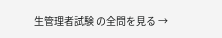生管理者試験 の全問を見る →